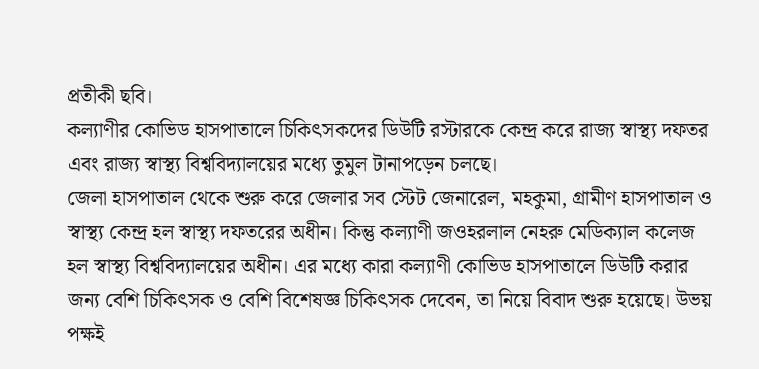প্রতীকী ছবি।
কল্যাণীর কোভিড হাসপাতালে চিকিৎসকদের ডিউটি রস্টারকে কেন্দ্র করে রাজ্য স্বাস্থ্য দফতর এবং রাজ্য স্বাস্থ্য বিশ্ববিদ্যালয়ের মধ্যে তুমুল টানাপড়েন চলছে।
জেলা হাসপাতাল থেকে শুরু করে জেলার সব স্টেট জেনারেল, মহকুমা, গ্রামীণ হাসপাতাল ও স্বাস্থ্য কেন্দ্র হল স্বাস্থ্য দফতরের অধীন। কিন্তু কল্যাণী জওহরলাল নেহরু মেডিক্যাল কলেজ হল স্বাস্থ্য বিশ্ববিদ্যালয়ের অধীন। এর মধ্যে কারা কল্যাণী কোভিড হাসপাতালে ডিউটি করার জন্য বেশি চিকিৎসক ও বেশি বিশেষজ্ঞ চিকিৎসক দেবেন, তা নিয়ে বিবাদ শুরু হয়েছে। উভয় পক্ষই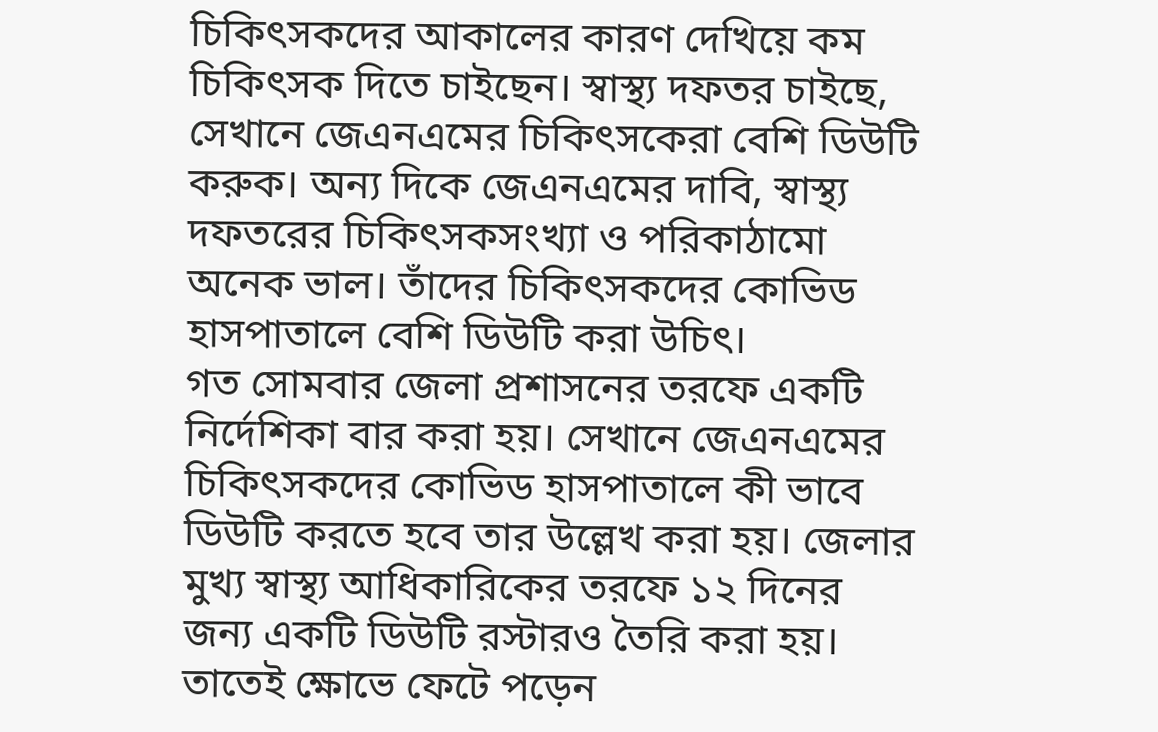চিকিৎসকদের আকালের কারণ দেখিয়ে কম চিকিৎসক দিতে চাইছেন। স্বাস্থ্য দফতর চাইছে, সেখানে জেএনএমের চিকিৎসকেরা বেশি ডিউটি করুক। অন্য দিকে জেএনএমের দাবি, স্বাস্থ্য দফতরের চিকিৎসকসংখ্যা ও পরিকাঠামো অনেক ভাল। তাঁদের চিকিৎসকদের কোভিড হাসপাতালে বেশি ডিউটি করা উচিৎ।
গত সোমবার জেলা প্রশাসনের তরফে একটি নির্দেশিকা বার করা হয়। সেখানে জেএনএমের চিকিৎসকদের কোভিড হাসপাতালে কী ভাবে ডিউটি করতে হবে তার উল্লেখ করা হয়। জেলার মুখ্য স্বাস্থ্য আধিকারিকের তরফে ১২ দিনের জন্য একটি ডিউটি রস্টারও তৈরি করা হয়। তাতেই ক্ষোভে ফেটে পড়েন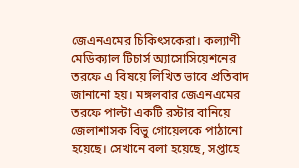জেএনএমের চিকিৎসকেরা। কল্যাণী মেডিক্যাল টিচার্স অ্যাসোসিয়েশনের তরফে এ বিষয়ে লিখিত ভাবে প্রতিবাদ জানানো হয়। মঙ্গলবার জেএনএমের তরফে পাল্টা একটি রস্টার বানিয়ে জেলাশাসক বিভু গোয়েলকে পাঠানো হয়েছে। সেখানে বলা হয়েছে, সপ্তাহে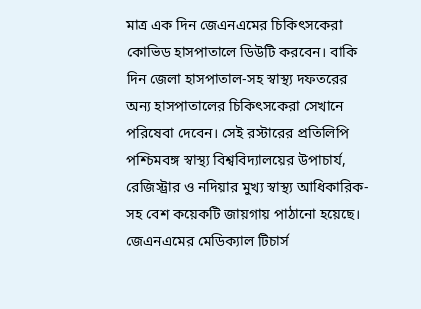মাত্র এক দিন জেএনএমের চিকিৎসকেরা কোভিড হাসপাতালে ডিউটি করবেন। বাকি দিন জেলা হাসপাতাল-সহ স্বাস্থ্য দফতরের অন্য হাসপাতালের চিকিৎসকেরা সেখানে পরিষেবা দেবেন। সেই রস্টারের প্রতিলিপি পশ্চিমবঙ্গ স্বাস্থ্য বিশ্ববিদ্যালয়ের উপাচার্য, রেজিস্ট্রার ও নদিয়ার মুখ্য স্বাস্থ্য আধিকারিক-সহ বেশ কয়েকটি জায়গায় পাঠানো হয়েছে। জেএনএমের মেডিক্যাল টিচার্স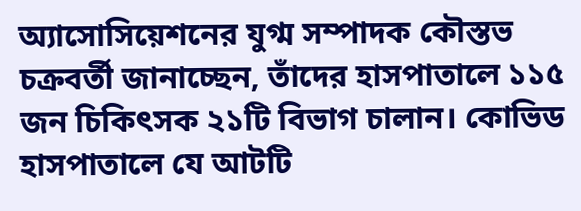অ্যাসোসিয়েশনের যুগ্ম সম্পাদক কৌস্তভ চক্রবর্তী জানাচ্ছেন, তাঁদের হাসপাতালে ১১৫ জন চিকিৎসক ২১টি বিভাগ চালান। কোভিড হাসপাতালে যে আটটি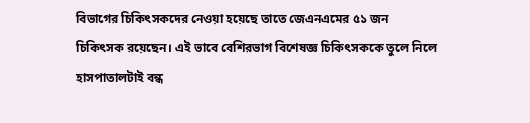বিভাগের চিকিৎসকদের নেওয়া হয়েছে তাতে জেএনএমের ৫১ জন চিকিৎসক রয়েছেন। এই ভাবে বেশিরভাগ বিশেষজ্ঞ চিকিৎসককে তুলে নিলে হাসপাতালটাই বন্ধ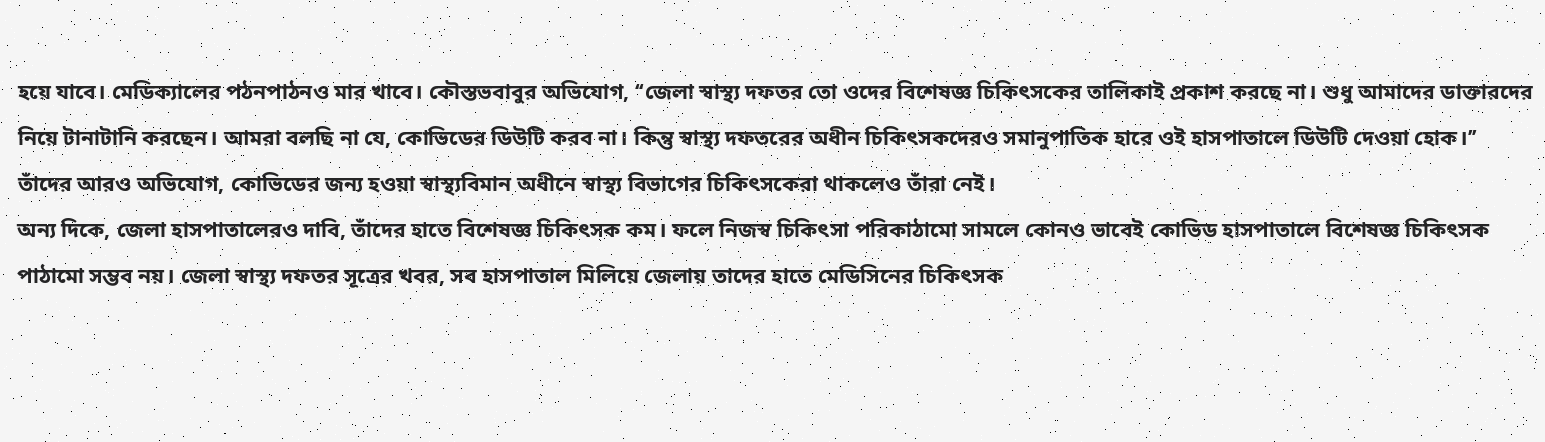হয়ে যাবে। মেডিক্যালের পঠনপাঠনও মার খাবে। কৌস্তভবাবুর অভিযোগ, ‘‘জেলা স্বাস্থ্য দফতর তো ওদের বিশেষজ্ঞ চিকিৎসকের তালিকাই প্রকাশ করছে না। শুধু আমাদের ডাক্তারদের নিয়ে টানাটানি করছেন। আমরা বলছি না যে, কোভিডের ডিউটি করব না। কিন্তু স্বাস্থ্য দফতরের অধীন চিকিৎসকদেরও সমানুপাতিক হারে ওই হাসপাতালে ডিউটি দেওয়া হোক।’’ তাঁদের আরও অভিযোগ, কোভিডের জন্য হওয়া স্বাস্থ্যবিমান অধীনে স্বাস্থ্য বিভাগের চিকিৎসকেরা থাকলেও তাঁরা নেই।
অন্য দিকে, জেলা হাসপাতালেরও দাবি, তাঁদের হাতে বিশেষজ্ঞ চিকিৎসক কম। ফলে নিজস্ব চিকিৎসা পরিকাঠামো সামলে কোনও ভাবেই কোভিড হাসপাতালে বিশেষজ্ঞ চিকিৎসক পাঠামো সম্ভব নয়। জেলা স্বাস্থ্য দফতর সূত্রের খবর, সব হাসপাতাল মিলিয়ে জেলায় তাদের হাতে মেডিসিনের চিকিৎসক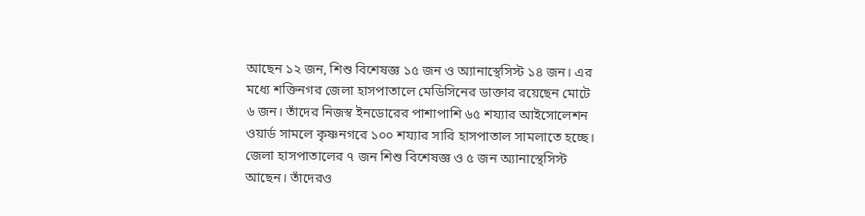আছেন ১২ জন, শিশু বিশেষজ্ঞ ১৫ জন ও অ্যানাস্থেসিস্ট ১৪ জন। এর মধ্যে শক্তিনগর জেলা হাসপাতালে মেডিসিনের ডাক্তার রয়েছেন মোটে ৬ জন। তাঁদের নিজস্ব ইনডোরের পাশাপাশি ৬৫ শয্যার আইসোলেশন ওয়ার্ড সামলে কৃষ্ণনগরে ১০০ শয্যার সারি হাসপাতাল সামলাতে হচ্ছে। জেলা হাসপাতালের ৭ জন শিশু বিশেষজ্ঞ ও ৫ জন অ্যানাস্থেসিস্ট আছেন। তাঁদেরও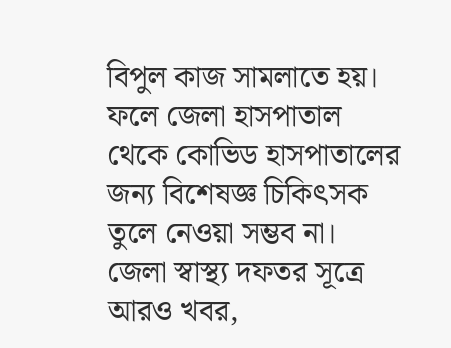বিপুল কাজ সামলাতে হয়। ফলে জেলা হাসপাতাল থেকে কোভিড হাসপাতালের জন্য বিশেষজ্ঞ চিকিৎসক তুলে নেওয়া সম্ভব না।
জেলা স্বাস্থ্য দফতর সূত্রে আরও খবর,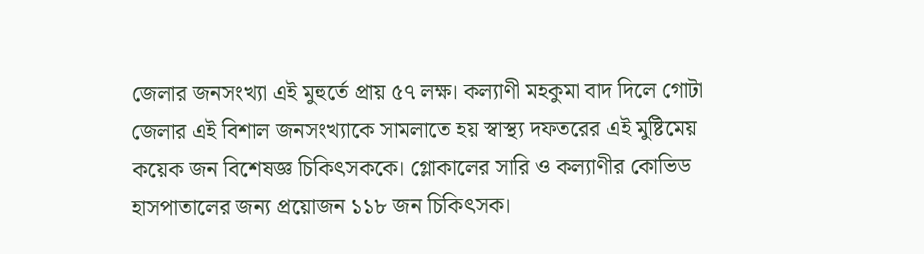জেলার জনসংখ্যা এই মুহুর্তে প্রায় ৫৭ লক্ষ। কল্যাণী মহকুমা বাদ দিলে গোটা জেলার এই বিশাল জনসংখ্যাকে সামলাতে হয় স্বাস্থ্য দফতরের এই মুষ্টিমেয় কয়েক জন বিশেষজ্ঞ চিকিৎসককে। গ্লোকালের সারি ও কল্যাণীর কোভিড হাসপাতালের জন্য প্রয়োজন ১১৮ জন চিকিৎসক।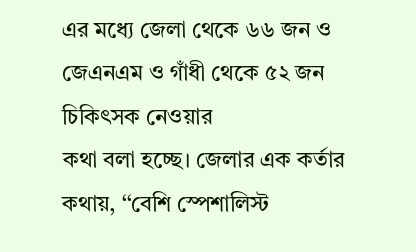এর মধ্যে জেলা থেকে ৬৬ জন ও জেএনএম ও গাঁধী থেকে ৫২ জন চিকিৎসক নেওয়ার
কথা বলা হচ্ছে। জেলার এক কর্তার কথায়, ‘‘বেশি স্পেশালিস্ট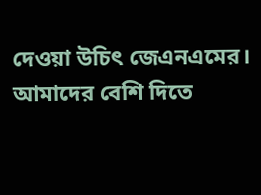দেওয়া উচিৎ জেএনএমের। আমাদের বেশি দিতে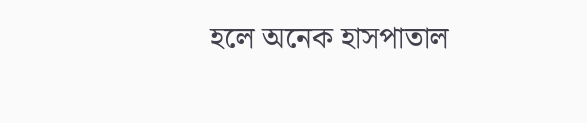হলে অনেক হাসপাতাল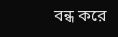বন্ধ করে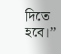দিতে হবে।’’